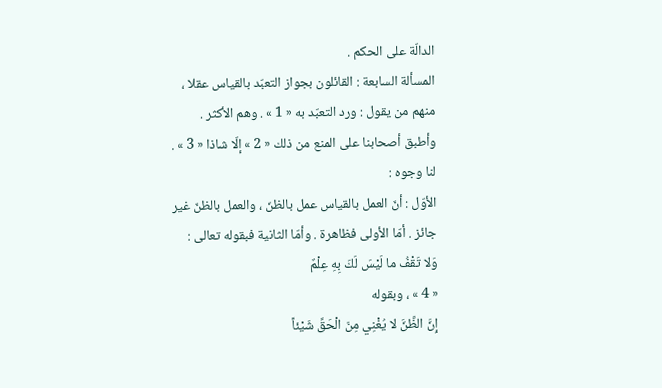الدالّة على الحكم .
المسألة السابعة : القائلون بجواز التعبّد بالقياس عقلا ، منهم من يقول : ورد التعبّد به « 1 » . وهم الأكثر . وأطبق أصحابنا على المنع من ذلك « 2 » إلّا شاذا « 3 » .
لنا وجوه :
الأوّل : أنّ العمل بالقياس عمل بالظنّ ، والعمل بالظنّ غير جائز . أمّا الأولى فظاهرة . وأمّا الثانية فبقوله تعالى :
وَلا تَقْفُ ما لَيْسَ لَكَ بِهِ عِلْمٌ
« 4 » ، وبقوله
إِنَّ الظَّنَّ لا يُغْنِي مِنَ الْحَقِّ شَيْئاً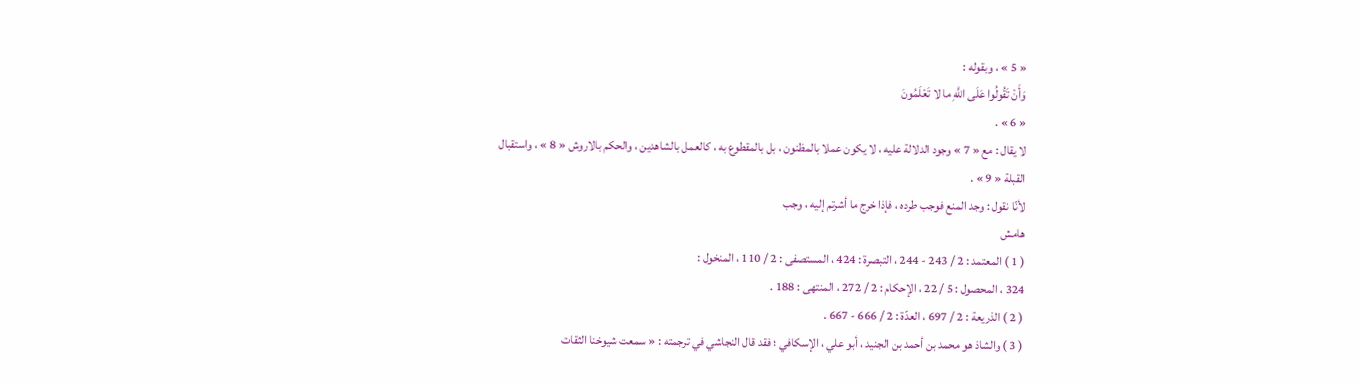« 5 » ، وبقوله :
وَأَنْ تَقُولُوا عَلَى اللَّهِ ما لا تَعْلَمُونَ
« 6 » .
لا يقال : مع « 7 » وجود الدلالة عليه ، لا يكون عملا بالمظنون ، بل بالمقطوع به ، كالعمل بالشاهدين ، والحكم بالاروش « 8 » ، واستقبال القبلة « 9 » .
لأنّا نقول : وجد المنع فوجب طرده ، فإذا خرج ما أشرتم إليه ، وجب
هامش
( 1 ) المعتمد : 2 / 243 - 244 ، التبصرة : 424 ، المستصفى : 2 / 110 ، المنخول :
324 ، المحصول : 5 / 22 ، الإحكام : 2 / 272 ، المنتهى : 188 .
( 2 ) الذريعة : 2 / 697 ، العدّة : 2 / 666 - 667 .
( 3 ) والشاذ هو محمد بن أحمد بن الجنيد ، أبو علي ، الإسكافي ؛ فقد قال النجاشي في ترجمته : « سمعت شيوخنا الثقات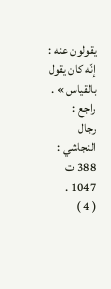يقولون عنه : إنّه كان يقول بالقياس » . راجع :
رجال النجاشي : 388 ت 1047 .
( 4 )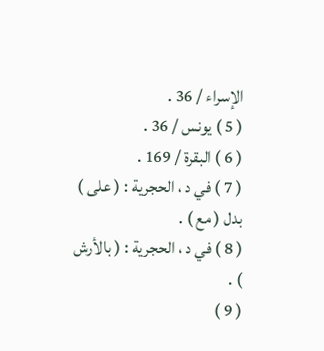الإسراء / 36 .
( 5 ) يونس / 36 .
( 6 ) البقرة / 169 .
( 7 ) في د ، الحجرية : ( على ) بدل ( مع ) .
( 8 ) في د ، الحجرية : ( بالأرش ) .
( 9 )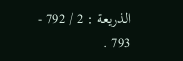الذريعة : 2 / 792 - 793 .